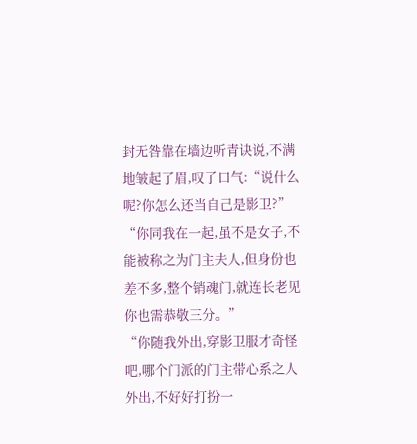封无咎靠在墙边听青诀说,不满地皱起了眉,叹了口气:“说什么呢?你怎么还当自己是影卫?”
“你同我在一起,虽不是女子,不能被称之为门主夫人,但身份也差不多,整个销魂门,就连长老见你也需恭敬三分。”
“你随我外出,穿影卫服才奇怪吧,哪个门派的门主带心系之人外出,不好好打扮一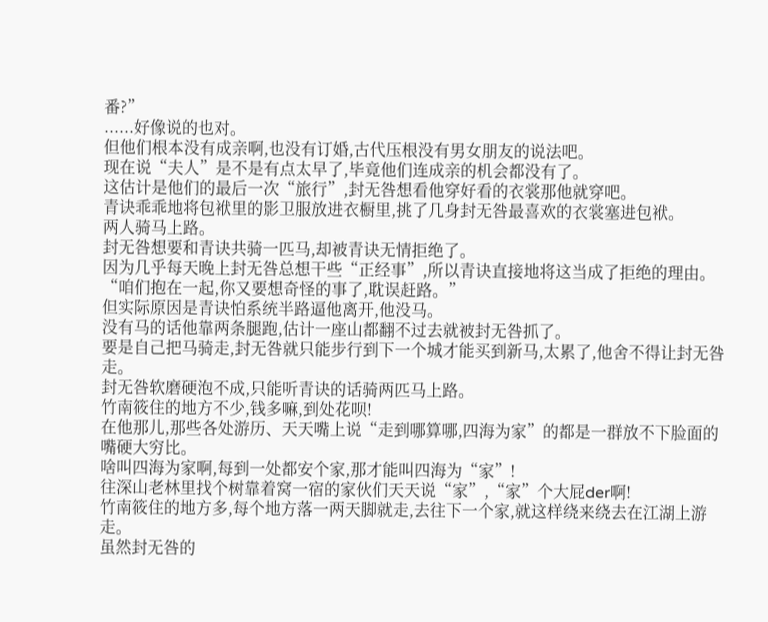番?”
......好像说的也对。
但他们根本没有成亲啊,也没有订婚,古代压根没有男女朋友的说法吧。
现在说“夫人”是不是有点太早了,毕竟他们连成亲的机会都没有了。
这估计是他们的最后一次“旅行”,封无咎想看他穿好看的衣裳那他就穿吧。
青诀乖乖地将包袱里的影卫服放进衣橱里,挑了几身封无咎最喜欢的衣裳塞进包袱。
两人骑马上路。
封无咎想要和青诀共骑一匹马,却被青诀无情拒绝了。
因为几乎每天晚上封无咎总想干些“正经事”,所以青诀直接地将这当成了拒绝的理由。
“咱们抱在一起,你又要想奇怪的事了,耽误赶路。”
但实际原因是青诀怕系统半路逼他离开,他没马。
没有马的话他靠两条腿跑,估计一座山都翻不过去就被封无咎抓了。
要是自己把马骑走,封无咎就只能步行到下一个城才能买到新马,太累了,他舍不得让封无咎走。
封无咎软磨硬泡不成,只能听青诀的话骑两匹马上路。
竹南筱住的地方不少,钱多嘛,到处花呗!
在他那儿,那些各处游历、天天嘴上说“走到哪算哪,四海为家”的都是一群放不下脸面的嘴硬大穷比。
啥叫四海为家啊,每到一处都安个家,那才能叫四海为“家”!
往深山老林里找个树靠着窝一宿的家伙们天天说“家”,“家”个大屁der啊!
竹南筱住的地方多,每个地方落一两天脚就走,去往下一个家,就这样绕来绕去在江湖上游走。
虽然封无咎的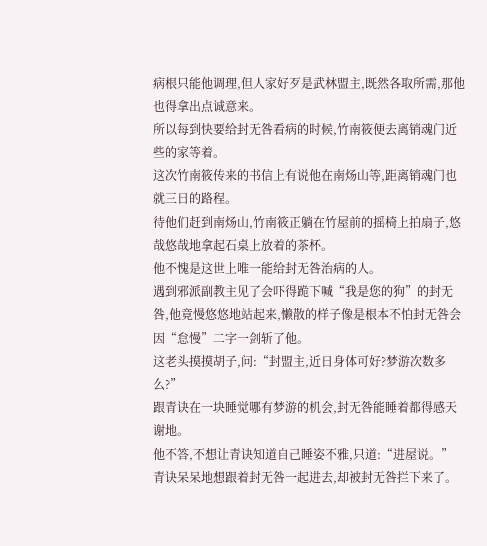病根只能他调理,但人家好歹是武林盟主,既然各取所需,那他也得拿出点诚意来。
所以每到快要给封无咎看病的时候,竹南筱便去离销魂门近些的家等着。
这次竹南筱传来的书信上有说他在南炀山等,距离销魂门也就三日的路程。
待他们赶到南炀山,竹南筱正躺在竹屋前的摇椅上拍扇子,悠哉悠哉地拿起石桌上放着的茶杯。
他不愧是这世上唯一能给封无咎治病的人。
遇到邪派副教主见了会吓得跪下喊“我是您的狗”的封无咎,他竟慢悠悠地站起来,懒散的样子像是根本不怕封无咎会因“怠慢”二字一剑斩了他。
这老头摸摸胡子,问:“封盟主,近日身体可好?梦游次数多么?”
跟青诀在一块睡觉哪有梦游的机会,封无咎能睡着都得感天谢地。
他不答,不想让青诀知道自己睡姿不雅,只道:“进屋说。”
青诀呆呆地想跟着封无咎一起进去,却被封无咎拦下来了。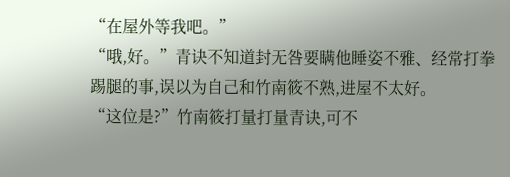“在屋外等我吧。”
“哦,好。”青诀不知道封无咎要瞒他睡姿不雅、经常打拳踢腿的事,误以为自己和竹南筱不熟,进屋不太好。
“这位是?”竹南筱打量打量青诀,可不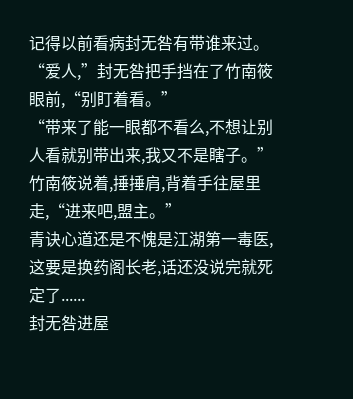记得以前看病封无咎有带谁来过。
“爱人,”封无咎把手挡在了竹南筱眼前,“别盯着看。”
“带来了能一眼都不看么,不想让别人看就别带出来,我又不是瞎子。”
竹南筱说着,捶捶肩,背着手往屋里走,“进来吧,盟主。”
青诀心道还是不愧是江湖第一毒医,这要是换药阁长老,话还没说完就死定了......
封无咎进屋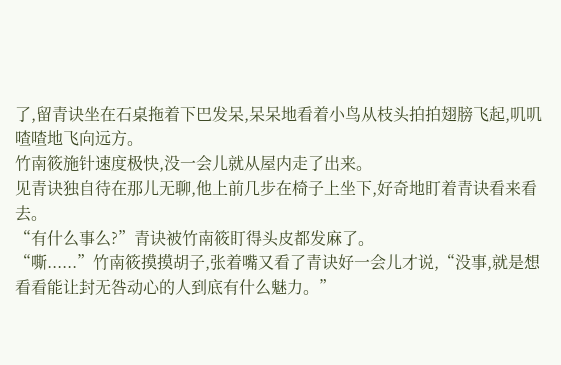了,留青诀坐在石桌拖着下巴发呆,呆呆地看着小鸟从枝头拍拍翅膀飞起,叽叽喳喳地飞向远方。
竹南筱施针速度极快,没一会儿就从屋内走了出来。
见青诀独自待在那儿无聊,他上前几步在椅子上坐下,好奇地盯着青诀看来看去。
“有什么事么?”青诀被竹南筱盯得头皮都发麻了。
“嘶......”竹南筱摸摸胡子,张着嘴又看了青诀好一会儿才说,“没事,就是想看看能让封无咎动心的人到底有什么魅力。”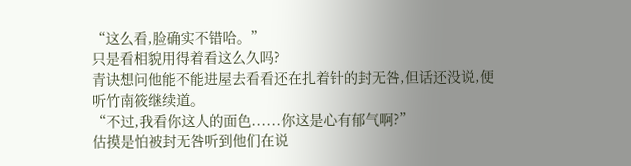“这么看,脸确实不错哈。”
只是看相貌用得着看这么久吗?
青诀想问他能不能进屋去看看还在扎着针的封无咎,但话还没说,便听竹南筱继续道。
“不过,我看你这人的面色......你这是心有郁气啊?”
估摸是怕被封无咎听到他们在说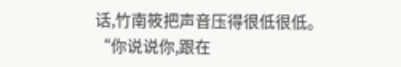话,竹南筱把声音压得很低很低。
“你说说你,跟在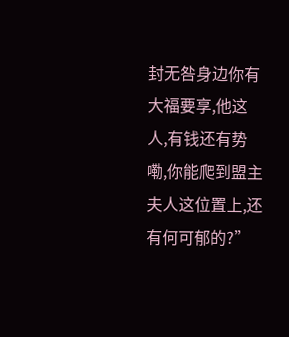封无咎身边你有大福要享,他这人,有钱还有势嘞,你能爬到盟主夫人这位置上,还有何可郁的?”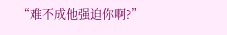“难不成他强迫你啊?”